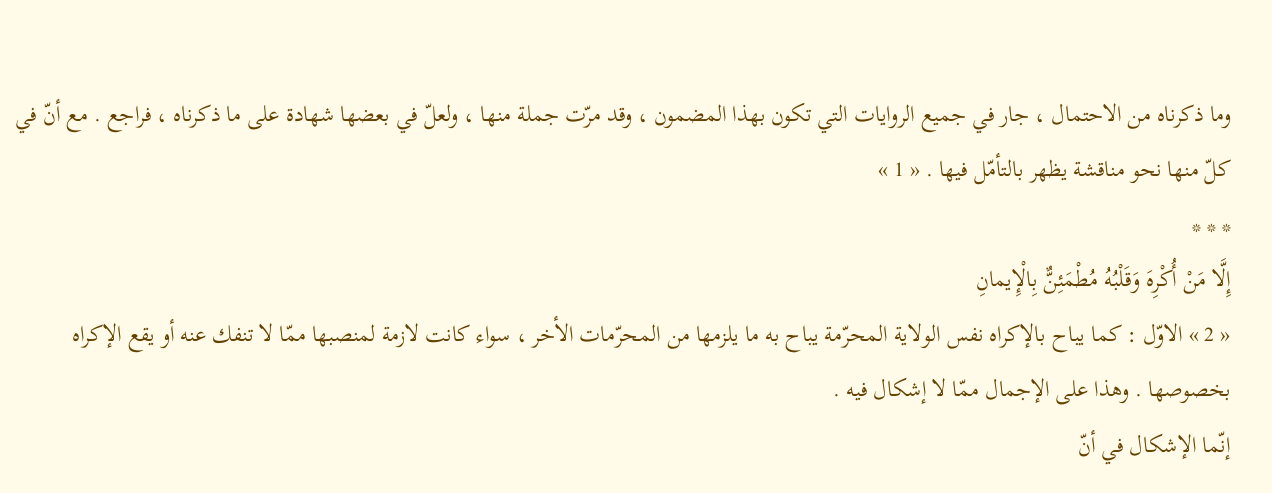وما ذكرناه من الاحتمال ، جار في جميع الروايات التي تكون بهذا المضمون ، وقد مرّت جملة منها ، ولعلّ في بعضها شهادة على ما ذكرناه ، فراجع . مع أنّ في كلّ منها نحو مناقشة يظهر بالتأمّل فيها . « 1 »
* * *
إِلَّا مَنْ أُكْرِهَ وَقَلْبُهُ مُطْمَئِنٌّ بِالْإِيمانِ
« 2 » الاوّل : كما يباح بالإكراه نفس الولاية المحرّمة يباح به ما يلزمها من المحرّمات الأخر ، سواء كانت لازمة لمنصبها ممّا لا تنفك عنه أو يقع الإكراه بخصوصها . وهذا على الإجمال ممّا لا إشكال فيه .
إنّما الإشكال في أنّ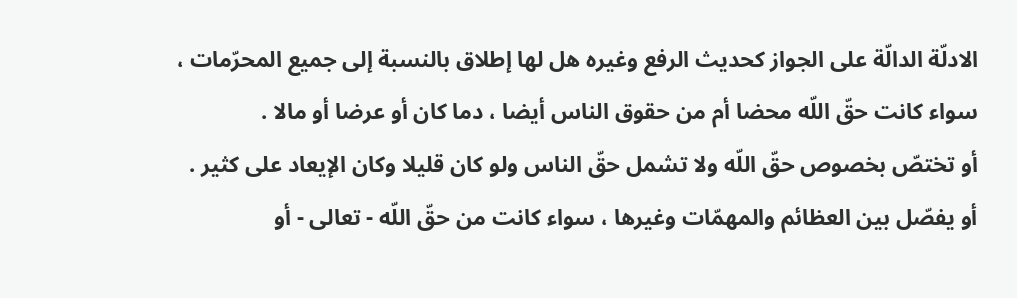الادلّة الدالّة على الجواز كحديث الرفع وغيره هل لها إطلاق بالنسبة إلى جميع المحرّمات ، سواء كانت حقّ اللّه محضا أم من حقوق الناس أيضا ، دما كان أو عرضا أو مالا .
أو تختصّ بخصوص حقّ اللّه ولا تشمل حقّ الناس ولو كان قليلا وكان الإيعاد على كثير .
أو يفصّل بين العظائم والمهمّات وغيرها ، سواء كانت من حقّ اللّه - تعالى - أو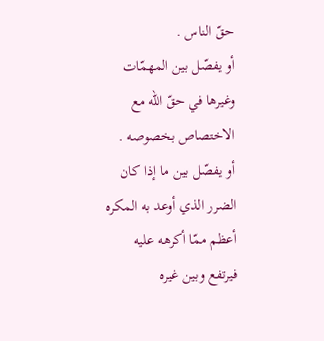حقّ الناس .
أو يفصّل بين المهمّات وغيرها في حقّ اللّه مع الاختصاص بخصوصه .
أو يفصّل بين ما إذا كان الضرر الذي أوعد به المكره أعظم ممّا أكرهه عليه فيرتفع وبين غيره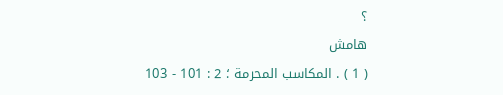؟
هامش
( 1 ) . المكاسب المحرمة ؛ 2 : 101 - 103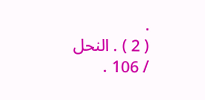.
( 2 ) . النحل / 106 .